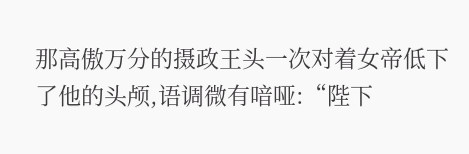那高傲万分的摄政王头一次对着女帝低下了他的头颅,语调微有喑哑:“陛下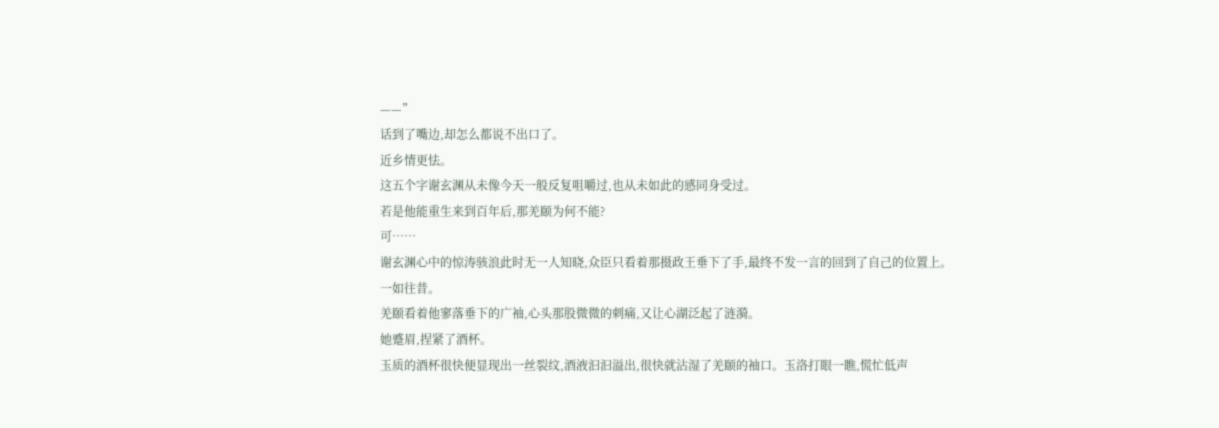——”
话到了嘴边,却怎么都说不出口了。
近乡情更怯。
这五个字谢玄渊从未像今天一般反复咀嚼过,也从未如此的感同身受过。
若是他能重生来到百年后,那羌颐为何不能?
可……
谢玄渊心中的惊涛骇浪此时无一人知晓,众臣只看着那摄政王垂下了手,最终不发一言的回到了自己的位置上。
一如往昔。
羌颐看着他寥落垂下的广袖,心头那股微微的刺痛,又让心湖泛起了涟漪。
她蹙眉,捏紧了酒杯。
玉质的酒杯很快便显现出一丝裂纹,酒液汩汩溢出,很快就沾湿了羌颐的袖口。玉洛打眼一瞧,慌忙低声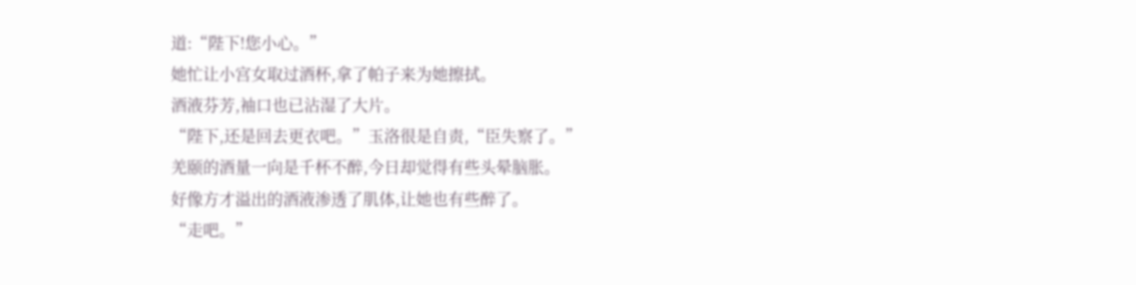道:“陛下!您小心。”
她忙让小宫女取过酒杯,拿了帕子来为她擦拭。
酒液芬芳,袖口也已沾湿了大片。
“陛下,还是回去更衣吧。”玉洛很是自责,“臣失察了。”
羌颐的酒量一向是千杯不醉,今日却觉得有些头晕脑胀。
好像方才溢出的酒液渗透了肌体,让她也有些醉了。
“走吧。”